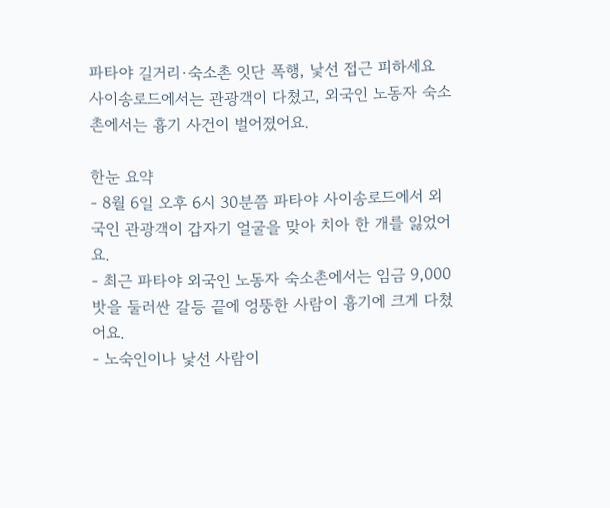파타야 길거리·숙소촌 잇단 폭행, 낯선 접근 피하세요
사이송로드에서는 관광객이 다쳤고, 외국인 노동자 숙소촌에서는 흉기 사건이 벌어졌어요.

한눈 요약
- 8월 6일 오후 6시 30분쯤 파타야 사이송로드에서 외국인 관광객이 갑자기 얼굴을 맞아 치아 한 개를 잃었어요.
- 최근 파타야 외국인 노동자 숙소촌에서는 임금 9,000밧을 둘러싼 갈등 끝에 엉뚱한 사람이 흉기에 크게 다쳤어요.
- 노숙인이나 낯선 사람이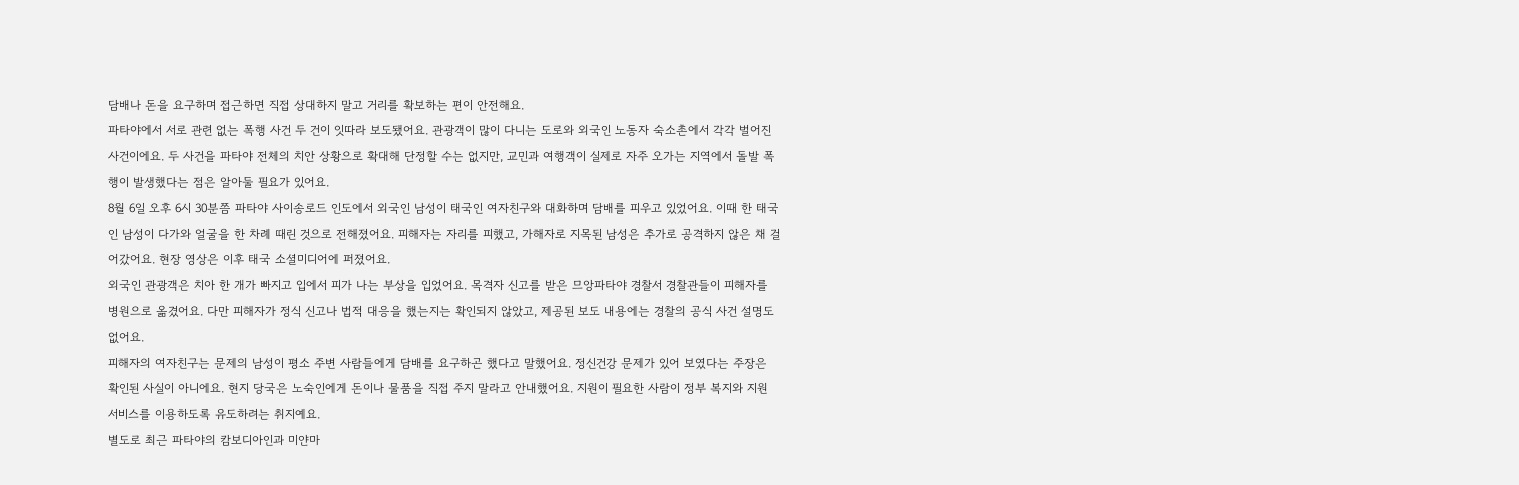담배나 돈을 요구하며 접근하면 직접 상대하지 말고 거리를 확보하는 편이 안전해요.
파타야에서 서로 관련 없는 폭행 사건 두 건이 잇따라 보도됐어요. 관광객이 많이 다니는 도로와 외국인 노동자 숙소촌에서 각각 벌어진 사건이에요. 두 사건을 파타야 전체의 치안 상황으로 확대해 단정할 수는 없지만, 교민과 여행객이 실제로 자주 오가는 지역에서 돌발 폭행이 발생했다는 점은 알아둘 필요가 있어요.
8월 6일 오후 6시 30분쯤 파타야 사이송로드 인도에서 외국인 남성이 태국인 여자친구와 대화하며 담배를 피우고 있었어요. 이때 한 태국인 남성이 다가와 얼굴을 한 차례 때린 것으로 전해졌어요. 피해자는 자리를 피했고, 가해자로 지목된 남성은 추가로 공격하지 않은 채 걸어갔어요. 현장 영상은 이후 태국 소셜미디어에 퍼졌어요.
외국인 관광객은 치아 한 개가 빠지고 입에서 피가 나는 부상을 입었어요. 목격자 신고를 받은 므앙파타야 경찰서 경찰관들이 피해자를 병원으로 옮겼어요. 다만 피해자가 정식 신고나 법적 대응을 했는지는 확인되지 않았고, 제공된 보도 내용에는 경찰의 공식 사건 설명도 없어요.
피해자의 여자친구는 문제의 남성이 평소 주변 사람들에게 담배를 요구하곤 했다고 말했어요. 정신건강 문제가 있어 보였다는 주장은 확인된 사실이 아니에요. 현지 당국은 노숙인에게 돈이나 물품을 직접 주지 말라고 안내했어요. 지원이 필요한 사람이 정부 복지와 지원 서비스를 이용하도록 유도하려는 취지예요.
별도로 최근 파타야의 캄보디아인과 미얀마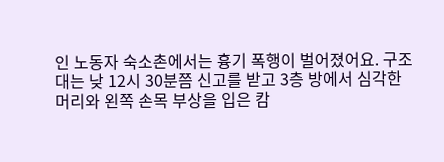인 노동자 숙소촌에서는 흉기 폭행이 벌어졌어요. 구조대는 낮 12시 30분쯤 신고를 받고 3층 방에서 심각한 머리와 왼쪽 손목 부상을 입은 캄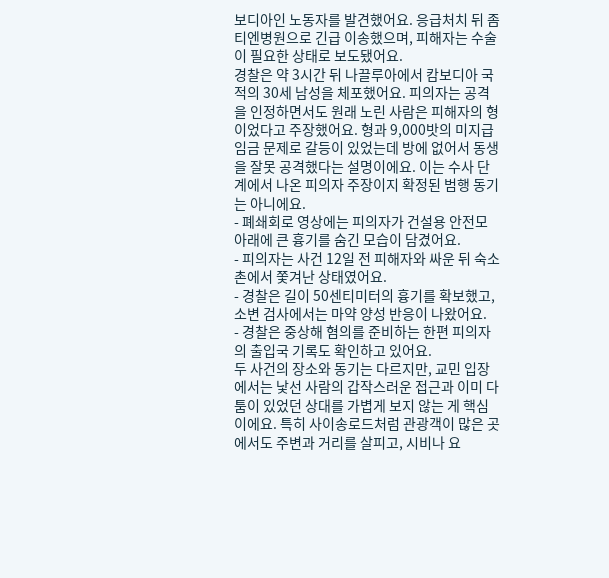보디아인 노동자를 발견했어요. 응급처치 뒤 좀티엔병원으로 긴급 이송했으며, 피해자는 수술이 필요한 상태로 보도됐어요.
경찰은 약 3시간 뒤 나끌루아에서 캄보디아 국적의 30세 남성을 체포했어요. 피의자는 공격을 인정하면서도 원래 노린 사람은 피해자의 형이었다고 주장했어요. 형과 9,000밧의 미지급 임금 문제로 갈등이 있었는데 방에 없어서 동생을 잘못 공격했다는 설명이에요. 이는 수사 단계에서 나온 피의자 주장이지 확정된 범행 동기는 아니에요.
- 폐쇄회로 영상에는 피의자가 건설용 안전모 아래에 큰 흉기를 숨긴 모습이 담겼어요.
- 피의자는 사건 12일 전 피해자와 싸운 뒤 숙소촌에서 쫓겨난 상태였어요.
- 경찰은 길이 50센티미터의 흉기를 확보했고, 소변 검사에서는 마약 양성 반응이 나왔어요.
- 경찰은 중상해 혐의를 준비하는 한편 피의자의 출입국 기록도 확인하고 있어요.
두 사건의 장소와 동기는 다르지만, 교민 입장에서는 낯선 사람의 갑작스러운 접근과 이미 다툼이 있었던 상대를 가볍게 보지 않는 게 핵심이에요. 특히 사이송로드처럼 관광객이 많은 곳에서도 주변과 거리를 살피고, 시비나 요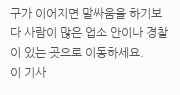구가 이어지면 말싸움을 하기보다 사람이 많은 업소 안이나 경찰이 있는 곳으로 이동하세요.
이 기사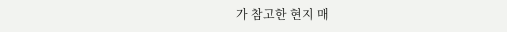가 참고한 현지 매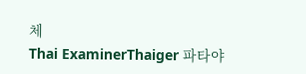체
Thai ExaminerThaiger 파타야